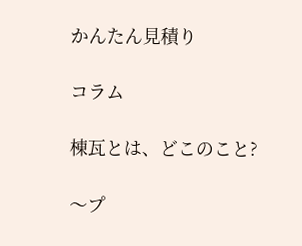かんたん見積り

コラム

棟瓦とは、どこのこと?

〜プ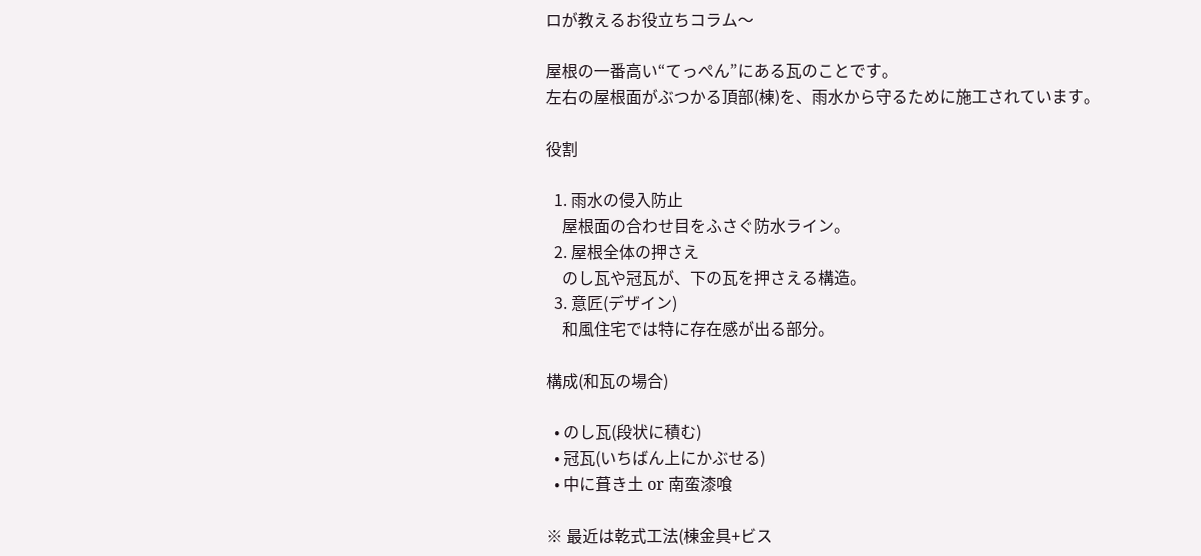ロが教えるお役立ちコラム〜

屋根の一番高い“てっぺん”にある瓦のことです。
左右の屋根面がぶつかる頂部(棟)を、雨水から守るために施工されています。

役割

  1. 雨水の侵入防止
    屋根面の合わせ目をふさぐ防水ライン。
  2. 屋根全体の押さえ
    のし瓦や冠瓦が、下の瓦を押さえる構造。
  3. 意匠(デザイン)
    和風住宅では特に存在感が出る部分。

構成(和瓦の場合)

  • のし瓦(段状に積む)
  • 冠瓦(いちばん上にかぶせる)
  • 中に葺き土 or 南蛮漆喰

※ 最近は乾式工法(棟金具+ビス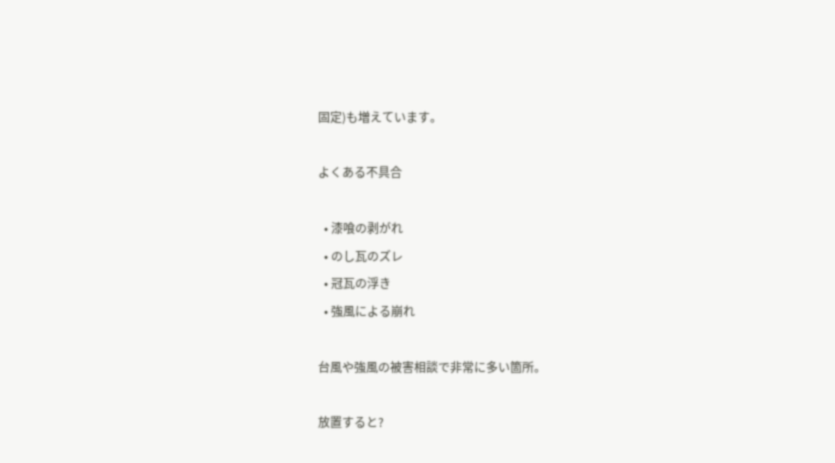固定)も増えています。

よくある不具合

  • 漆喰の剥がれ
  • のし瓦のズレ
  • 冠瓦の浮き
  • 強風による崩れ

台風や強風の被害相談で非常に多い箇所。

放置すると?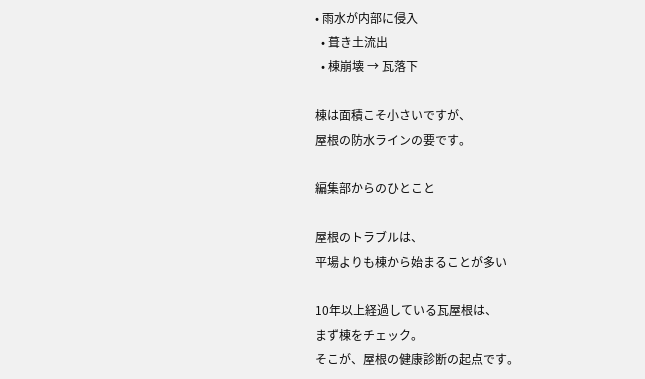• 雨水が内部に侵入
  • 葺き土流出
  • 棟崩壊 → 瓦落下

棟は面積こそ小さいですが、
屋根の防水ラインの要です。

編集部からのひとこと

屋根のトラブルは、
平場よりも棟から始まることが多い

10年以上経過している瓦屋根は、
まず棟をチェック。
そこが、屋根の健康診断の起点です。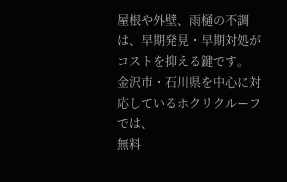屋根や外壁、雨樋の不調は、早期発見・早期対処がコストを抑える鍵です。
金沢市・石川県を中心に対応しているホクリクルーフでは、
無料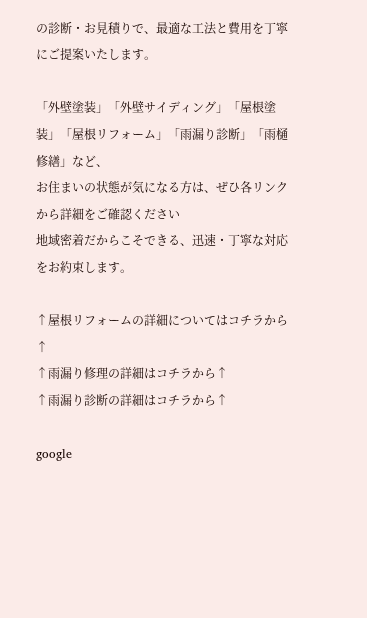の診断・お見積りで、最適な工法と費用を丁寧にご提案いたします。

「外壁塗装」「外壁サイディング」「屋根塗装」「屋根リフォーム」「雨漏り診断」「雨樋修繕」など、
お住まいの状態が気になる方は、ぜひ各リンクから詳細をご確認ください
地域密着だからこそできる、迅速・丁寧な対応をお約束します。

↑屋根リフォームの詳細についてはコチラから↑
↑雨漏り修理の詳細はコチラから↑
↑雨漏り診断の詳細はコチラから↑

google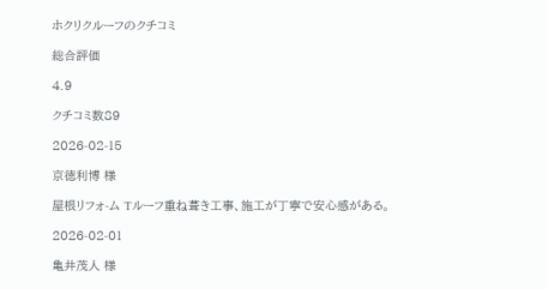ホクリクルーフのクチコミ

総合評価

4.9

クチコミ数89

2026-02-15

京徳利博 様

屋根リフォ-ム Tルーフ重ね葺き工事、施工が丁寧で安心感がある。

2026-02-01

亀井茂人 様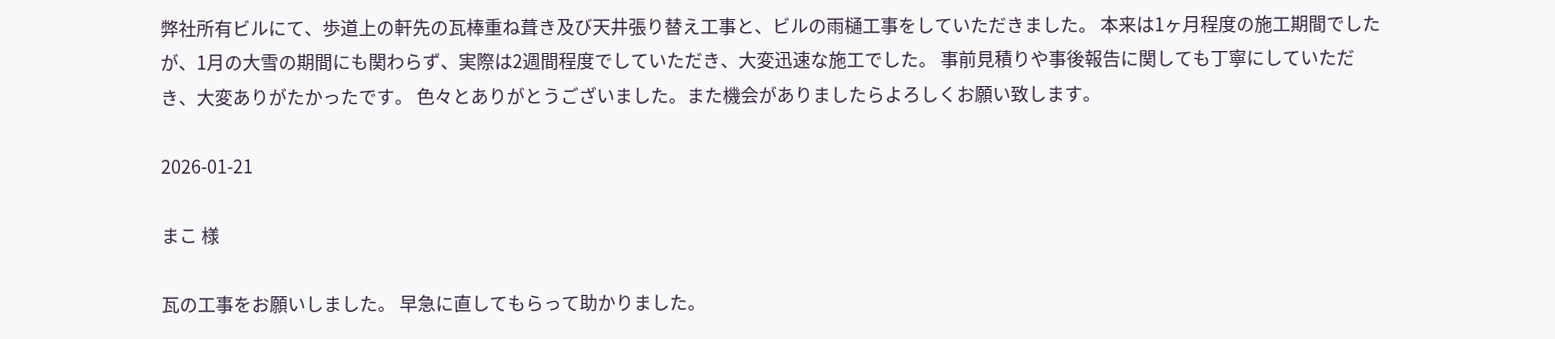弊社所有ビルにて、歩道上の軒先の瓦棒重ね葺き及び天井張り替え工事と、ビルの雨樋工事をしていただきました。 本来は1ヶ月程度の施工期間でしたが、1月の大雪の期間にも関わらず、実際は2週間程度でしていただき、大変迅速な施工でした。 事前見積りや事後報告に関しても丁寧にしていただき、大変ありがたかったです。 色々とありがとうございました。また機会がありましたらよろしくお願い致します。

2026-01-21

まこ 様

瓦の工事をお願いしました。 早急に直してもらって助かりました。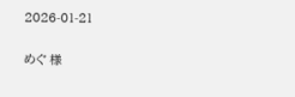2026-01-21

めぐ 様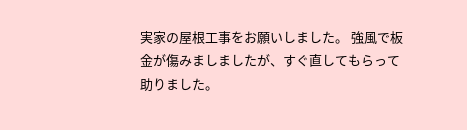実家の屋根工事をお願いしました。 強風で板金が傷みましましたが、すぐ直してもらって助りました。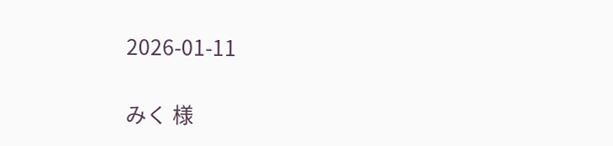2026-01-11

みく 様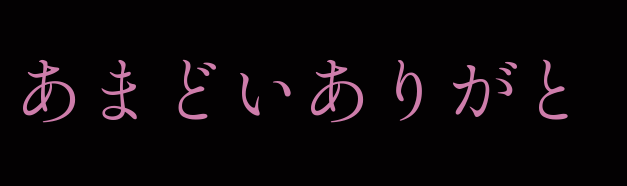あまどいありがと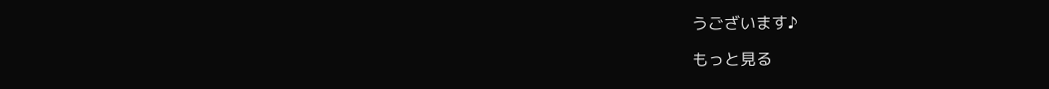うございます♪

もっと見る